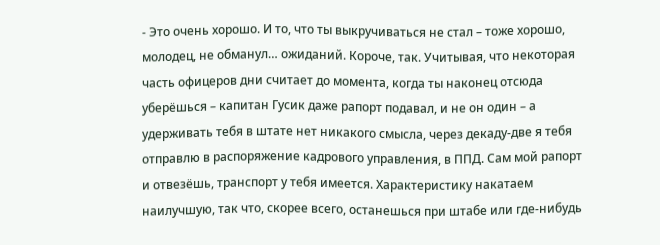- Это очень хорошо. И то, что ты выкручиваться не стал – тоже хорошо, молодец, не обманул… ожиданий. Короче, так. Учитывая, что некоторая часть офицеров дни считает до момента, когда ты наконец отсюда уберёшься – капитан Гусик даже рапорт подавал, и не он один – а удерживать тебя в штате нет никакого смысла, через декаду-две я тебя отправлю в распоряжение кадрового управления, в ППД. Сам мой рапорт и отвезёшь, транспорт у тебя имеется. Характеристику накатаем наилучшую, так что, скорее всего, останешься при штабе или где-нибудь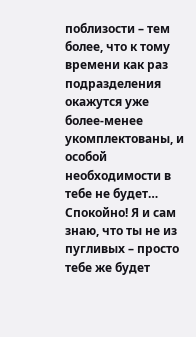поблизости – тем более, что к тому времени как раз подразделения окажутся уже более-менее укомплектованы, и особой необходимости в тебе не будет… Спокойно! Я и сам знаю, что ты не из пугливых – просто тебе же будет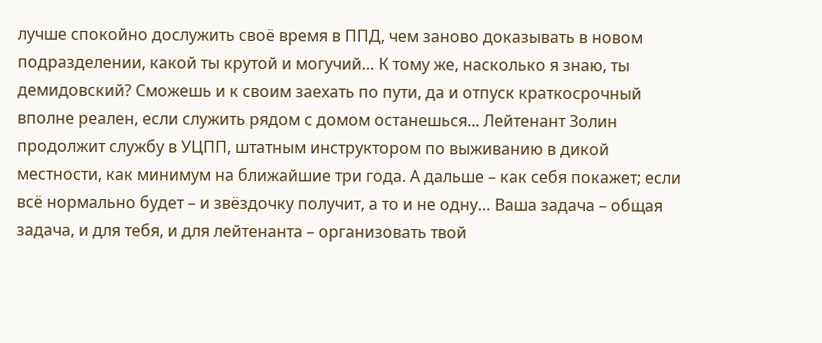лучше спокойно дослужить своё время в ППД, чем заново доказывать в новом подразделении, какой ты крутой и могучий… К тому же, насколько я знаю, ты демидовский? Сможешь и к своим заехать по пути, да и отпуск краткосрочный вполне реален, если служить рядом с домом останешься... Лейтенант Золин продолжит службу в УЦПП, штатным инструктором по выживанию в дикой местности, как минимум на ближайшие три года. А дальше – как себя покажет; если всё нормально будет – и звёздочку получит, а то и не одну… Ваша задача – общая задача, и для тебя, и для лейтенанта – организовать твой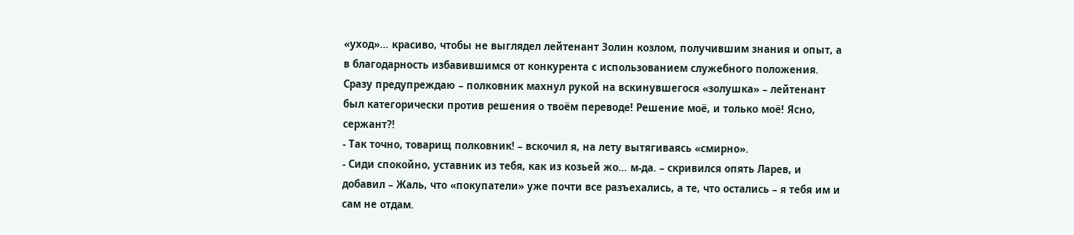«уход»… красиво, чтобы не выглядел лейтенант Золин козлом, получившим знания и опыт, а в благодарность избавившимся от конкурента с использованием служебного положения. Сразу предупреждаю – полковник махнул рукой на вскинувшегося «золушка» – лейтенант был категорически против решения о твоём переводе! Решение моё, и только моё! Ясно, сержант?!
- Так точно, товарищ полковник! – вскочил я, на лету вытягиваясь «смирно».
- Сиди спокойно, уставник из тебя, как из козьей жо… м-да. – скривился опять Ларев, и добавил – Жаль, что «покупатели» уже почти все разъехались, а те, что остались – я тебя им и сам не отдам.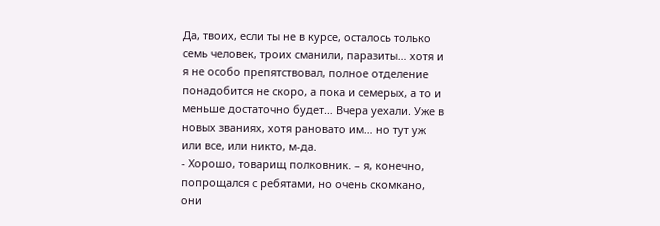Да, твоих, если ты не в курсе, осталось только семь человек, троих сманили, паразиты… хотя и я не особо препятствовал, полное отделение понадобится не скоро, а пока и семерых, а то и меньше достаточно будет… Вчера уехали. Уже в новых званиях, хотя рановато им… но тут уж или все, или никто, м-да.
- Хорошо, товарищ полковник. – я, конечно, попрощался с ребятами, но очень скомкано, они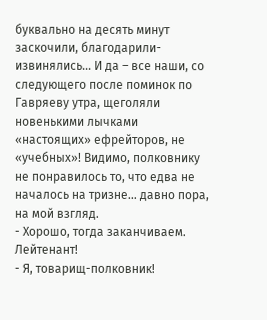буквально на десять минут заскочили, благодарили-извинялись… И да – все наши, со следующего после поминок по Гавряеву утра, щеголяли новенькими лычками «настоящих» ефрейторов, не «учебных»! Видимо, полковнику не понравилось то, что едва не началось на тризне… давно пора, на мой взгляд.
- Хорошо, тогда заканчиваем. Лейтенант!
- Я, товарищ-полковник!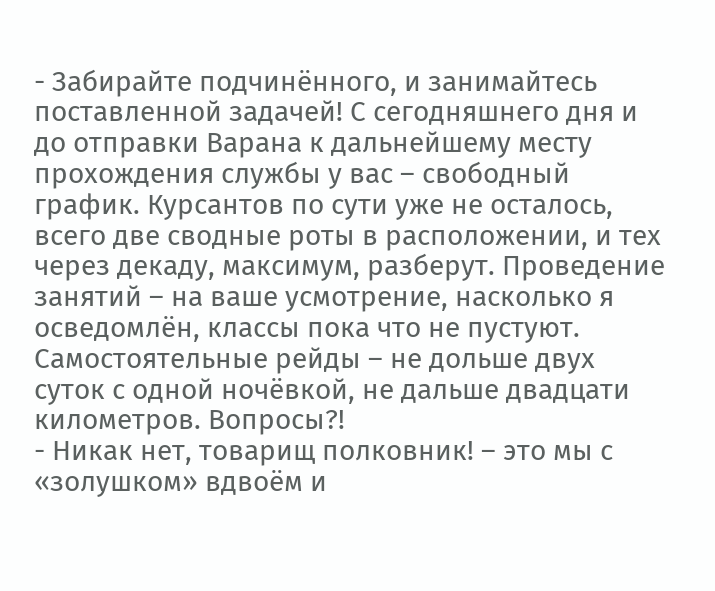- Забирайте подчинённого, и занимайтесь поставленной задачей! С сегодняшнего дня и до отправки Варана к дальнейшему месту прохождения службы у вас – свободный график. Курсантов по сути уже не осталось, всего две сводные роты в расположении, и тех через декаду, максимум, разберут. Проведение занятий – на ваше усмотрение, насколько я осведомлён, классы пока что не пустуют. Самостоятельные рейды – не дольше двух суток с одной ночёвкой, не дальше двадцати километров. Вопросы?!
- Никак нет, товарищ полковник! – это мы с «золушком» вдвоём и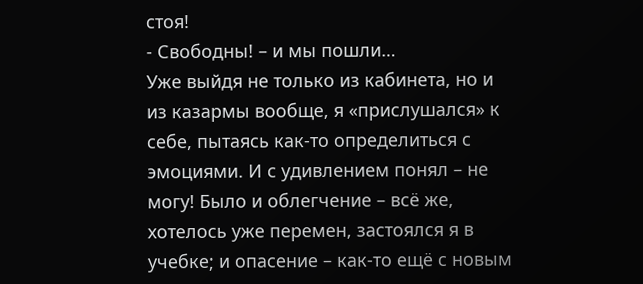стоя!
- Свободны! – и мы пошли…
Уже выйдя не только из кабинета, но и из казармы вообще, я «прислушался» к себе, пытаясь как-то определиться с эмоциями. И с удивлением понял – не могу! Было и облегчение – всё же, хотелось уже перемен, застоялся я в учебке; и опасение – как-то ещё с новым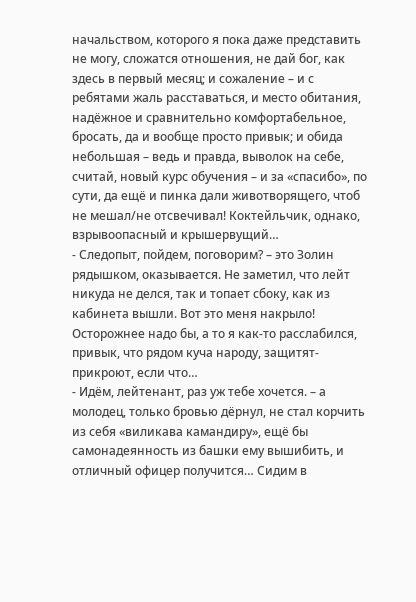начальством, которого я пока даже представить не могу, сложатся отношения, не дай бог, как здесь в первый месяц; и сожаление – и с ребятами жаль расставаться, и место обитания, надёжное и сравнительно комфортабельное, бросать, да и вообще просто привык; и обида небольшая – ведь и правда, выволок на себе, считай, новый курс обучения – и за «спасибо», по сути, да ещё и пинка дали животворящего, чтоб не мешал/не отсвечивал! Коктейльчик, однако, взрывоопасный и крышервущий…
- Следопыт, пойдем, поговорим? – это Золин рядышком, оказывается. Не заметил, что лейт никуда не делся, так и топает сбоку, как из кабинета вышли. Вот это меня накрыло! Осторожнее надо бы, а то я как-то расслабился, привык, что рядом куча народу, защитят-прикроют, если что…
- Идём, лейтенант, раз уж тебе хочется. – а молодец, только бровью дёрнул, не стал корчить из себя «виликава камандиру», ещё бы самонадеянность из башки ему вышибить, и отличный офицер получится… Сидим в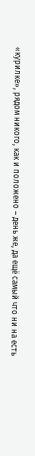«курилке», рядом никого, как и положено – день же, да ещё самый что ни на есть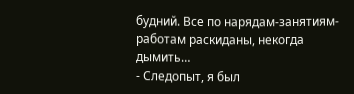будний. Все по нарядам-занятиям-работам раскиданы, некогда дымить…
- Следопыт, я был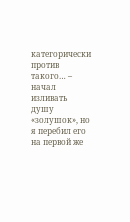категорически против такого… – начал изливать душу «золушок», но я перебил его на первой же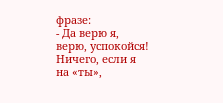фразе:
- Да верю я, верю, успокойся! Ничего, если я на «ты»,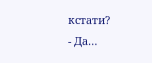кстати?
- Да…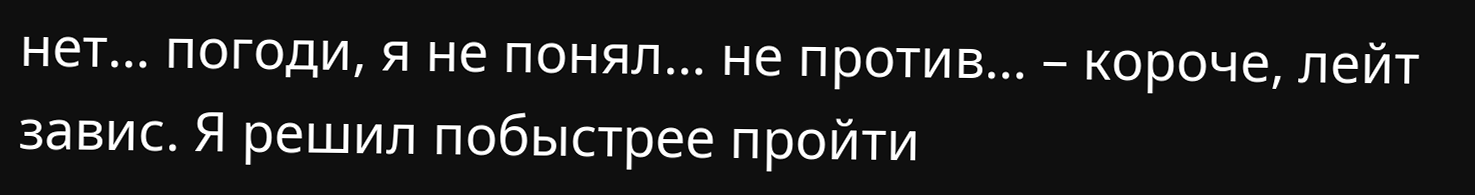нет… погоди, я не понял… не против… – короче, лейт завис. Я решил побыстрее пройти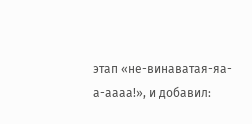этап «не-винаватая-яа-а-аааа!», и добавил: